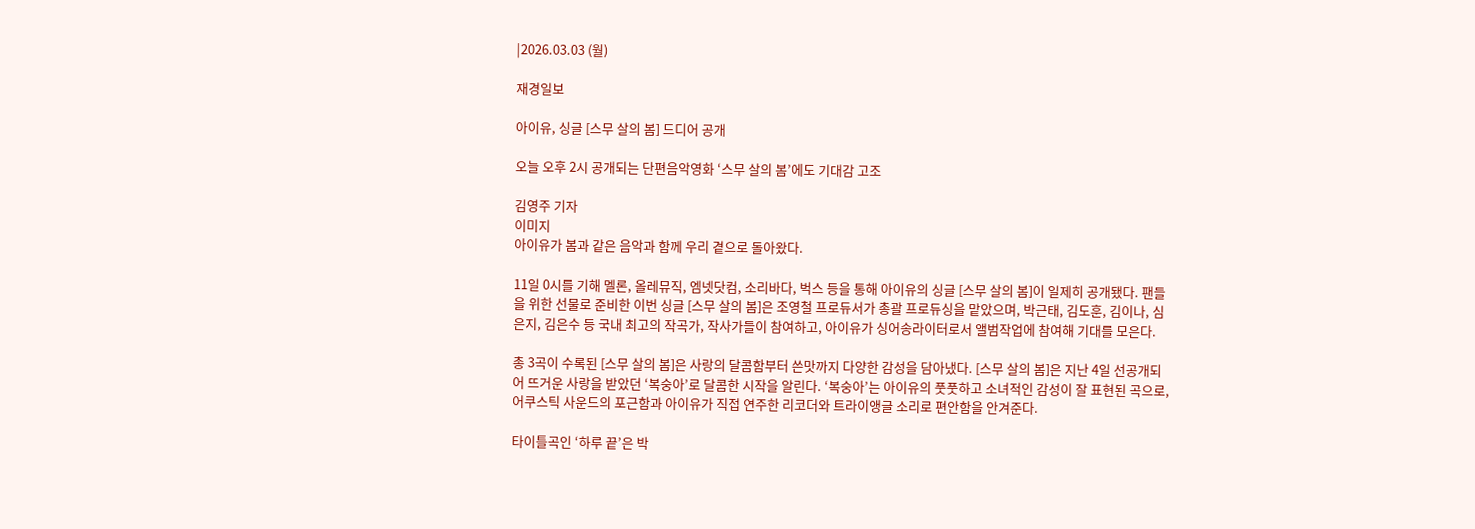|2026.03.03 (월)

재경일보

아이유, 싱글 [스무 살의 봄] 드디어 공개

오늘 오후 2시 공개되는 단편음악영화 ‘스무 살의 봄’에도 기대감 고조

김영주 기자
이미지
아이유가 봄과 같은 음악과 함께 우리 곁으로 돌아왔다.

11일 0시를 기해 멜론, 올레뮤직, 엠넷닷컴, 소리바다, 벅스 등을 통해 아이유의 싱글 [스무 살의 봄]이 일제히 공개됐다. 팬들을 위한 선물로 준비한 이번 싱글 [스무 살의 봄]은 조영철 프로듀서가 총괄 프로듀싱을 맡았으며, 박근태, 김도훈, 김이나, 심은지, 김은수 등 국내 최고의 작곡가, 작사가들이 참여하고, 아이유가 싱어송라이터로서 앨범작업에 참여해 기대를 모은다.

총 3곡이 수록된 [스무 살의 봄]은 사랑의 달콤함부터 쓴맛까지 다양한 감성을 담아냈다. [스무 살의 봄]은 지난 4일 선공개되어 뜨거운 사랑을 받았던 ‘복숭아’로 달콤한 시작을 알린다. ‘복숭아’는 아이유의 풋풋하고 소녀적인 감성이 잘 표현된 곡으로, 어쿠스틱 사운드의 포근함과 아이유가 직접 연주한 리코더와 트라이앵글 소리로 편안함을 안겨준다.

타이틀곡인 ‘하루 끝’은 박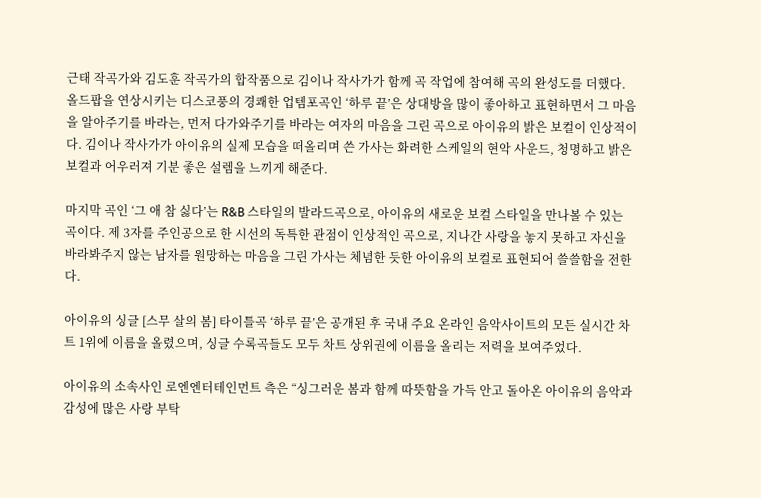근태 작곡가와 김도훈 작곡가의 합작품으로 김이나 작사가가 함께 곡 작업에 참여해 곡의 완성도를 더했다. 올드팝을 연상시키는 디스코풍의 경쾌한 업템포곡인 ‘하루 끝’은 상대방을 많이 좋아하고 표현하면서 그 마음을 알아주기를 바라는, 먼저 다가와주기를 바라는 여자의 마음을 그린 곡으로 아이유의 밝은 보컬이 인상적이다. 김이나 작사가가 아이유의 실제 모습을 떠올리며 쓴 가사는 화려한 스케일의 현악 사운드, 청명하고 밝은 보컬과 어우러져 기분 좋은 설렘을 느끼게 해준다.

마지막 곡인 ‘그 애 참 싫다’는 R&B 스타일의 발라드곡으로, 아이유의 새로운 보컬 스타일을 만나볼 수 있는 곡이다. 제 3자를 주인공으로 한 시선의 독특한 관점이 인상적인 곡으로, 지나간 사랑을 놓지 못하고 자신을 바라봐주지 않는 남자를 원망하는 마음을 그린 가사는 체념한 듯한 아이유의 보컬로 표현되어 쓸쓸함을 전한다.

아이유의 싱글 [스무 살의 봄] 타이틀곡 ‘하루 끝’은 공개된 후 국내 주요 온라인 음악사이트의 모든 실시간 차트 1위에 이름을 올렸으며, 싱글 수록곡들도 모두 차트 상위권에 이름을 올리는 저력을 보여주었다.

아이유의 소속사인 로엔엔터테인먼트 측은 “싱그러운 봄과 함께 따뜻함을 가득 안고 돌아온 아이유의 음악과 감성에 많은 사랑 부탁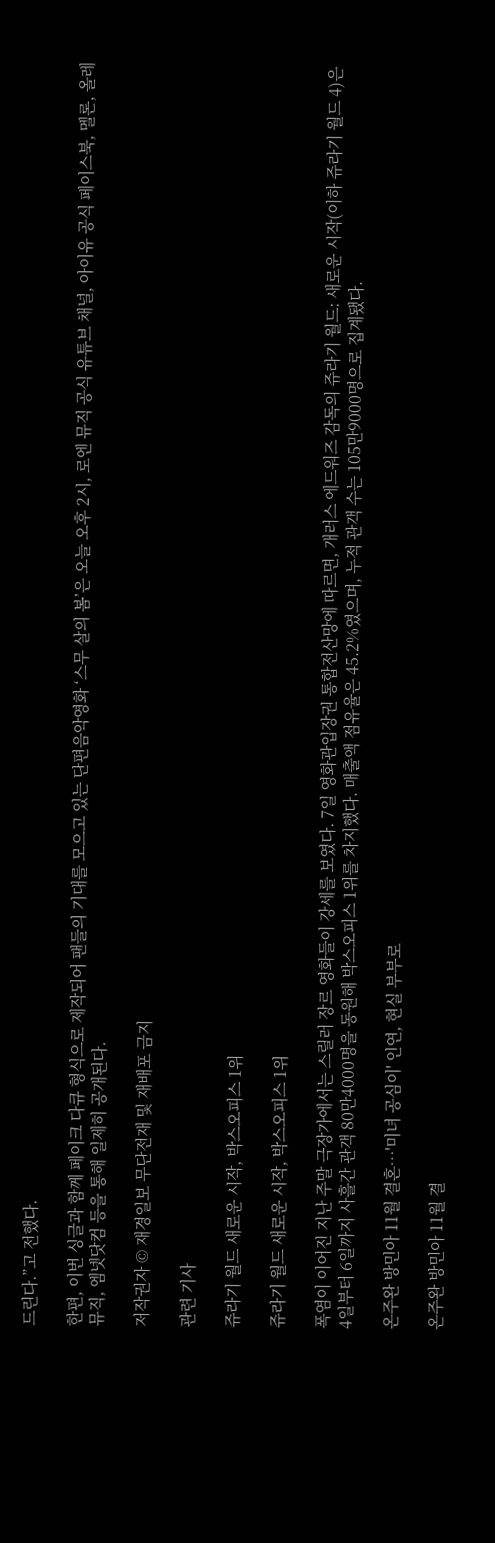드린다.”고 전했다.

한편, 이번 싱글과 함께 페이크 다큐 형식으로 제작되어 팬들의 기대를 모으고 있는 단편음악영화 ‘스무 살의 봄’은 오늘 오후 2시, 로엔 뮤직 공식 유튜브 채널, 아이유 공식 페이스북, 멜론, 올레뮤직, 엠넷닷컴 등을 통해 일제히 공개된다.

저작권자 © 재경일보 무단전재 및 재배포 금지

관련 기사

쥬라기 월드 새로운 시작, 박스오피스 1위

쥬라기 월드 새로운 시작, 박스오피스 1위

폭염이 이어진 지난 주말 극장가에서는 스릴러 장르 영화들이 강세를 보였다. 7일 영화관입장권 통합전산망에 따르면, 개러스 에드워즈 감독의 쥬라기 월드: 새로운 시작(이하 쥬라기 월드 4)은 4일부터 6일까지 사흘간 관객 80만4000명을 동원해 박스오피스 1위를 차지했다. 매출액 점유율은 45.2%였으며, 누적 관객 수는 105만9000명으로 집계됐다.

온주완 방민아 11월 결혼…'미녀 공심이' 인연, 현실 부부로

온주완 방민아 11월 결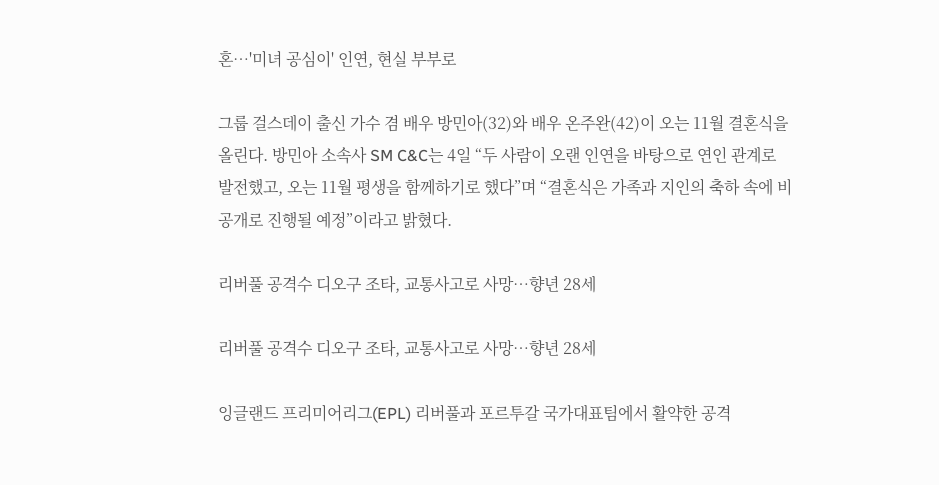혼…'미녀 공심이' 인연, 현실 부부로

그룹 걸스데이 출신 가수 겸 배우 방민아(32)와 배우 온주완(42)이 오는 11월 결혼식을 올린다. 방민아 소속사 SM C&C는 4일 “두 사람이 오랜 인연을 바탕으로 연인 관계로 발전했고, 오는 11월 평생을 함께하기로 했다”며 “결혼식은 가족과 지인의 축하 속에 비공개로 진행될 예정”이라고 밝혔다.

리버풀 공격수 디오구 조타, 교통사고로 사망…향년 28세

리버풀 공격수 디오구 조타, 교통사고로 사망…향년 28세

잉글랜드 프리미어리그(EPL) 리버풀과 포르투갈 국가대표팀에서 활약한 공격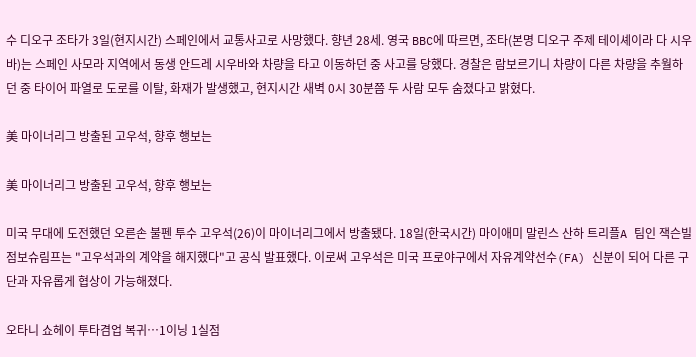수 디오구 조타가 3일(현지시간) 스페인에서 교통사고로 사망했다. 향년 28세. 영국 BBC에 따르면, 조타(본명 디오구 주제 테이셰이라 다 시우바)는 스페인 사모라 지역에서 동생 안드레 시우바와 차량을 타고 이동하던 중 사고를 당했다. 경찰은 람보르기니 차량이 다른 차량을 추월하던 중 타이어 파열로 도로를 이탈, 화재가 발생했고, 현지시간 새벽 0시 30분쯤 두 사람 모두 숨졌다고 밝혔다.

美 마이너리그 방출된 고우석, 향후 행보는

美 마이너리그 방출된 고우석, 향후 행보는

미국 무대에 도전했던 오른손 불펜 투수 고우석(26)이 마이너리그에서 방출됐다. 18일(한국시간) 마이애미 말린스 산하 트리플A 팀인 잭슨빌 점보슈림프는 "고우석과의 계약을 해지했다"고 공식 발표했다. 이로써 고우석은 미국 프로야구에서 자유계약선수(FA) 신분이 되어 다른 구단과 자유롭게 협상이 가능해졌다.

오타니 쇼헤이 투타겸업 복귀…1이닝 1실점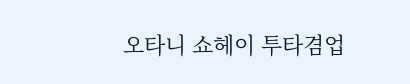오타니 쇼헤이 투타겸업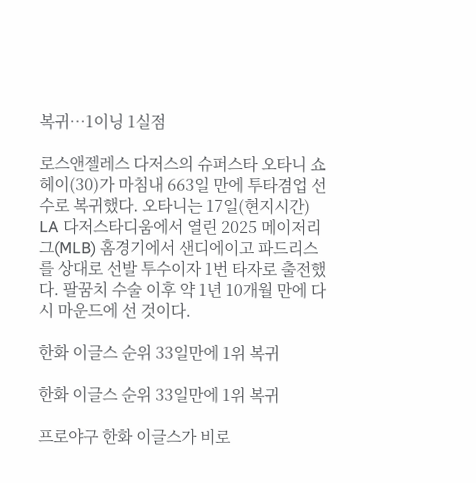복귀…1이닝 1실점

로스앤젤레스 다저스의 슈퍼스타 오타니 쇼헤이(30)가 마침내 663일 만에 투타겸업 선수로 복귀했다. 오타니는 17일(현지시간) LA 다저스타디움에서 열린 2025 메이저리그(MLB) 홈경기에서 샌디에이고 파드리스를 상대로 선발 투수이자 1번 타자로 출전했다. 팔꿈치 수술 이후 약 1년 10개월 만에 다시 마운드에 선 것이다.

한화 이글스 순위 33일만에 1위 복귀

한화 이글스 순위 33일만에 1위 복귀

프로야구 한화 이글스가 비로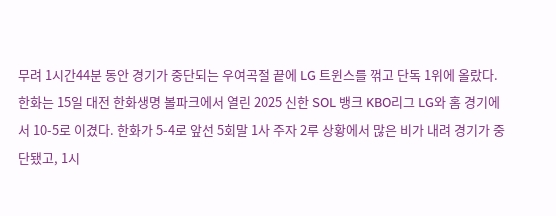무려 1시간44분 동안 경기가 중단되는 우여곡절 끝에 LG 트윈스를 꺾고 단독 1위에 올랐다. 한화는 15일 대전 한화생명 볼파크에서 열린 2025 신한 SOL 뱅크 KBO리그 LG와 홈 경기에서 10-5로 이겼다. 한화가 5-4로 앞선 5회말 1사 주자 2루 상황에서 많은 비가 내려 경기가 중단됐고, 1시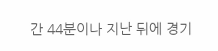간 44분이나 지난 뒤에 경기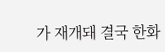가 재개돼 결국 한화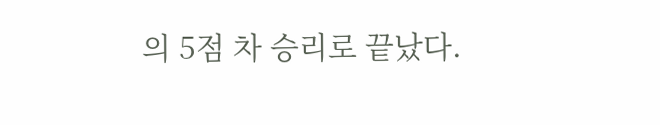의 5점 차 승리로 끝났다.